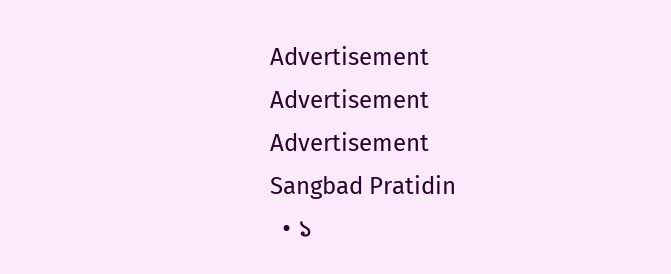Advertisement
Advertisement
Advertisement
Sangbad Pratidin
  • ১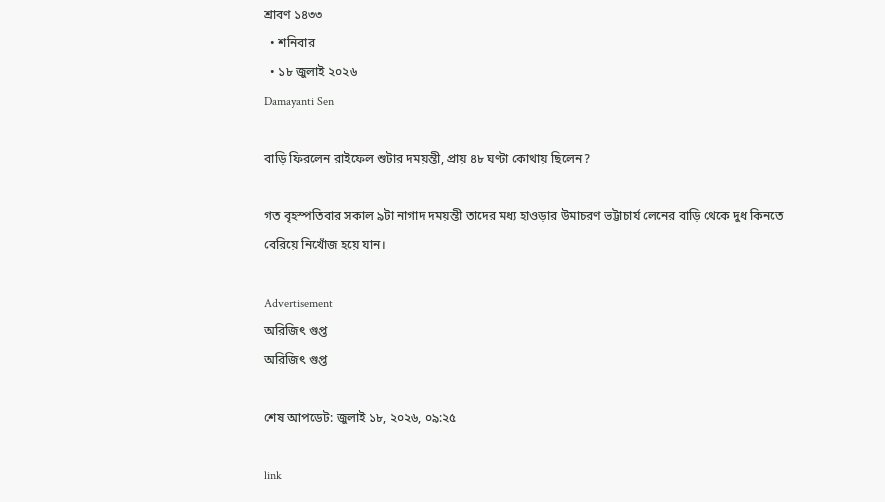শ্রাবণ ১৪৩৩
  • শনিবার
  • ১৮ জুলাই ২০২৬
Damayanti Sen

বাড়ি ফিরলেন রাইফেল শুটার দময়ন্তী, প্রায় ৪৮ ঘণ্টা কোথায় ছিলেন?

গত বৃহস্পতিবার সকাল ৯টা নাগাদ দময়ন্তী তাদের মধ্য হাওড়ার উমাচরণ ভট্টাচার্য লেনের বাড়ি থেকে দুধ কিনতে বেরিয়ে নিখোঁজ হয়ে যান।

Advertisement
অরিজিৎ গুপ্ত
অরিজিৎ গুপ্ত

শেষ আপডেট: জুলাই ১৮, ২০২৬, ০৯:২৫

link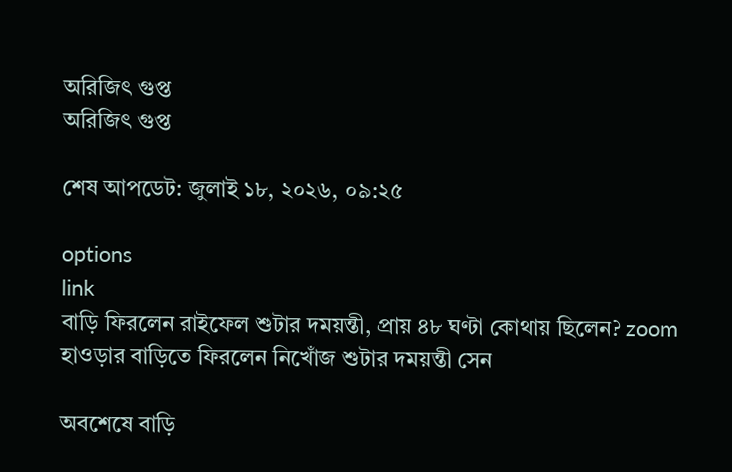অরিজিৎ গুপ্ত
অরিজিৎ গুপ্ত

শেষ আপডেট: জুলাই ১৮, ২০২৬, ০৯:২৫

options
link
বাড়ি ফিরলেন রাইফেল শুটার দময়ন্তী, প্রায় ৪৮ ঘণ্টা কোথায় ছিলেন? zoom
হাওড়ার বাড়িতে ফিরলেন নিখোঁজ শুটার দময়ন্তী সেন

অবশেষে বাড়ি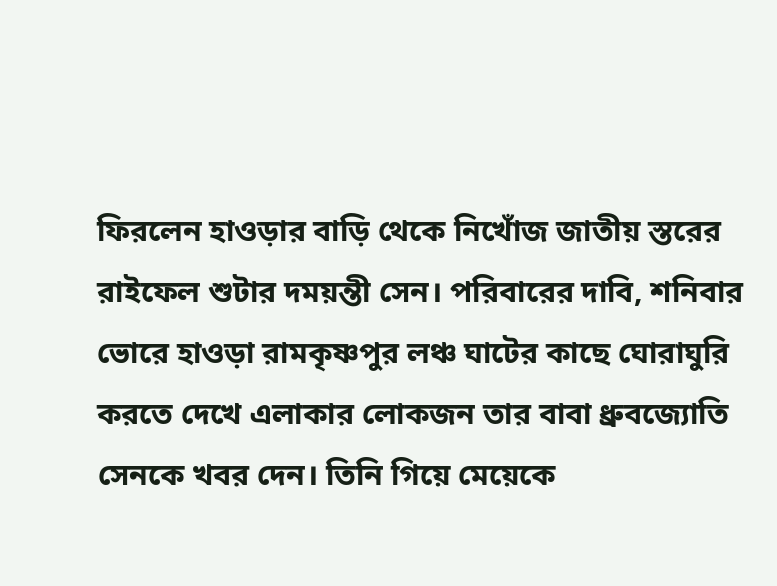ফিরলেন হাওড়ার বাড়ি থেকে নিখোঁজ জাতীয় স্তরের রাইফেল শুটার দময়ন্তী সেন। পরিবারের দাবি, শনিবার ভোরে হাওড়া রামকৃষ্ণপুর লঞ্চ ঘাটের কাছে ঘোরাঘুরি করতে দেখে এলাকার লোকজন তার বাবা ধ্রুবজ্যোতি সেনকে খবর দেন। তিনি গিয়ে মেয়েকে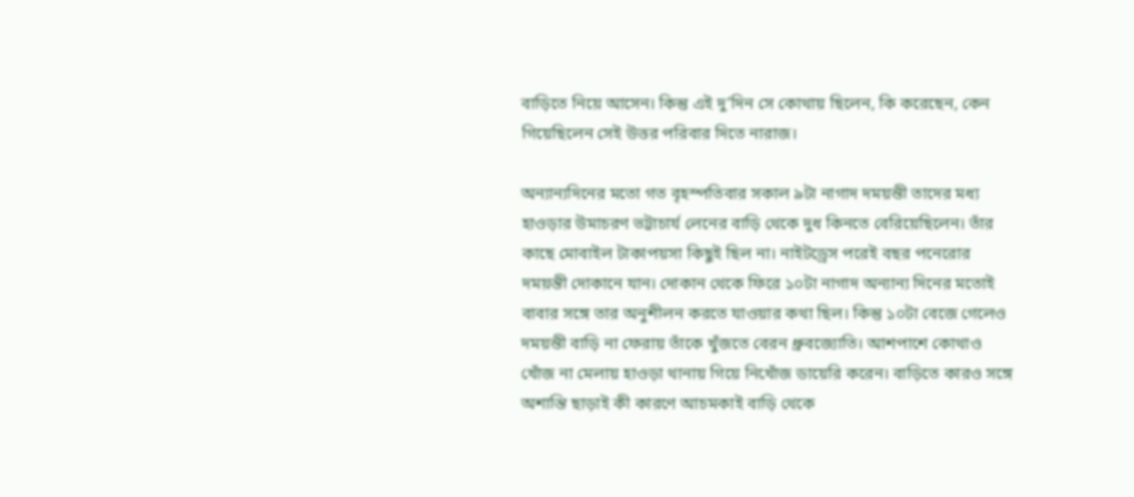বাড়িতে নিয়ে আসেন। কিন্তু এই দু’দিন সে কোথায় ছিলেন, কি করেছেন, কেন গিয়েছিলেন সেই উত্তর পরিবার দিতে নারাজ।

অন্যান্যদিনের মতো গত বৃহস্পতিবার সকাল ৯টা নাগাদ দময়ন্তী তাদের মধ্য হাওড়ার উমাচরণ ভট্টাচার্য লেনের বাড়ি থেকে দুধ কিনতে বেরিয়েছিলেন। তাঁর কাছে মোবাইল টাকাপয়সা কিছুই ছিল না। নাইটড্রেস পরেই বছর পনেরোর দময়ন্তী দোকানে যান। দোকান থেকে ফিরে ১০টা নাগাদ অন্যান্য দিনের মতোই বাবার সঙ্গে তার অনুশীলন করতে যাওয়ার কথা ছিল। কিন্তু ১০টা বেজে গেলেও দময়ন্তী বাড়ি না ফেরায় তাঁকে খুঁজতে বেরন ধ্রুবজ্যোতি। আশপাশে কোথাও খোঁজ না মেলায় হাওড়া থানায় গিয়ে নিখোঁজ ডায়েরি করেন। বাড়িতে কারও সঙ্গে অশান্তি ছাড়াই কী কারণে আচমকাই বাড়ি থেকে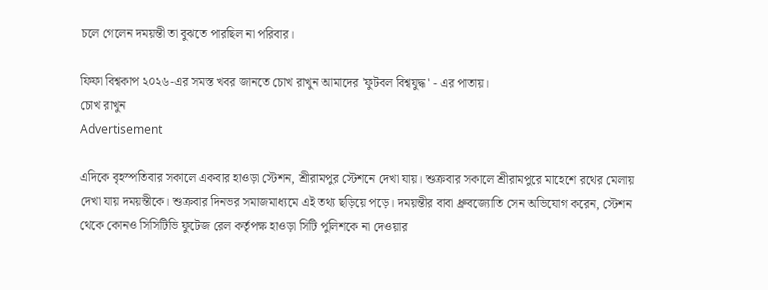চলে গেলেন দময়ন্তী তা বুঝতে পারছিল না পরিবার।

ফিফা বিশ্বকাপ ২০২৬-এর সমস্ত খবর জানতে চোখ রাখুন আমাদের 'ফুটবল বিশ্বযুদ্ধ' - এর পাতায়।
চোখ রাখুন
Advertisement

এদিকে বৃহস্পতিবার সকালে একবার হাওড়া স্টেশন, শ্রীরামপুর স্টেশনে দেখা যায়। শুক্রবার সকালে শ্রীরামপুরে মাহেশে রথের মেলায় দেখা যায় দময়ন্তীকে। শুক্রবার দিনভর সমাজমাধ্যমে এই তথ্য ছড়িয়ে পড়ে। দময়ন্তীর বাবা ধ্রুবজ্যোতি সেন অভিযোগ করেন, স্টেশন থেকে কোনও সিসিটিভি ফুটেজ রেল কর্তৃপক্ষ হাওড়া সিটি পুলিশকে না দেওয়ার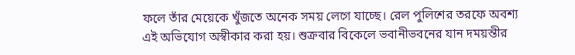ফলে তাঁর মেয়েকে খুঁজতে অনেক সময় লেগে যাচ্ছে। রেল পুলিশের তরফে অবশ্য এই অভিযোগ অস্বীকার করা হয়। শুক্রবার বিকেলে ভবানীভবনের যান দময়ন্তীর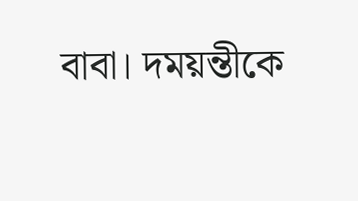বাবা। দময়ন্তীকে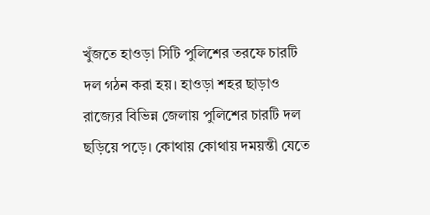খুঁজতে হাওড়া সিটি পুলিশের তরফে চারটি দল গঠন করা হয়। হাওড়া শহর ছাড়াও রাজ্যের বিভিন্ন জেলায় পুলিশের চারটি দল ছড়িয়ে পড়ে। কোথায় কোথায় দময়ন্তী যেতে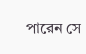পারেন সে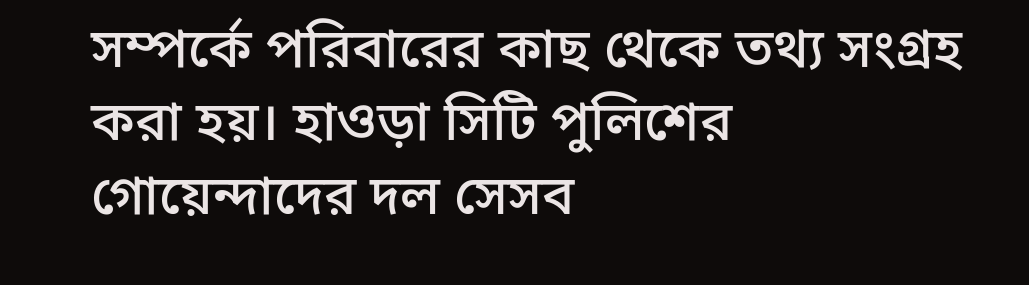সম্পর্কে পরিবারের কাছ থেকে তথ্য সংগ্রহ করা হয়। হাওড়া সিটি পুলিশের গোয়েন্দাদের দল সেসব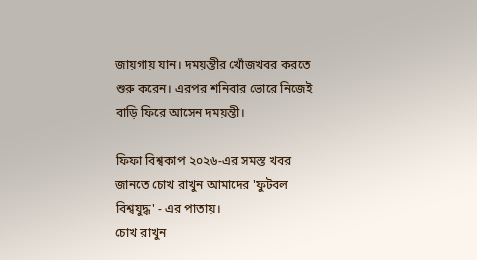জায়গায় যান। দময়ন্তীর খোঁজখবর করতে শুরু করেন। এরপর শনিবার ভোরে নিজেই বাড়ি ফিরে আসেন দময়ন্তী।

ফিফা বিশ্বকাপ ২০২৬-এর সমস্ত খবর জানতে চোখ রাখুন আমাদের 'ফুটবল বিশ্বযুদ্ধ' - এর পাতায়।
চোখ রাখুন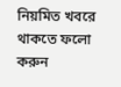নিয়মিত খবরে থাকতে ফলো করুন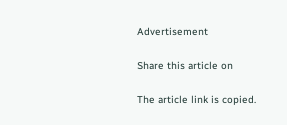Advertisement

Share this article on

The article link is copied.